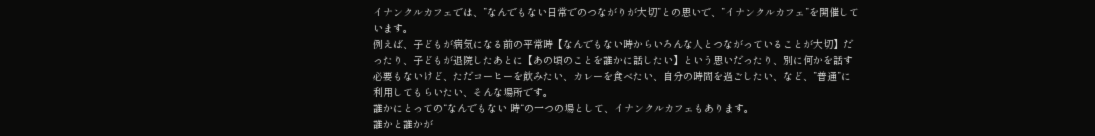イナンクルカフェでは、”なんでもない日常でのつながりが大切”との思いで、”イナンクルカフェ”を開催しています。
例えば、子どもが病気になる前の平常時【なんでもない時からいろんな人とつながっていることが大切】だったり、子どもが退院したあとに【あの頃のことを誰かに話したい】という思いだったり、別に何かを話す必要もないけど、ただコーヒーを飲みたい、カレーを食べたい、自分の時間を過ごしたい、など、”普通”に利用してもらいたい、そんな場所です。
誰かにとっての“なんでもない 時“の一つの場として、イナンクルカフェもあります。
誰かと誰かが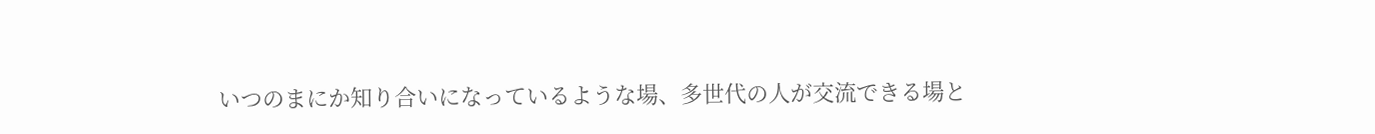いつのまにか知り合いになっているような場、多世代の人が交流できる場と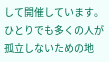して開催しています。
ひとりでも多くの人が孤立しないための地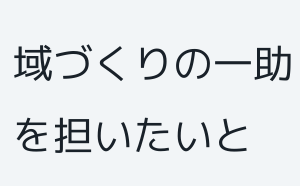域づくりの一助を担いたいと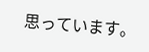思っています。